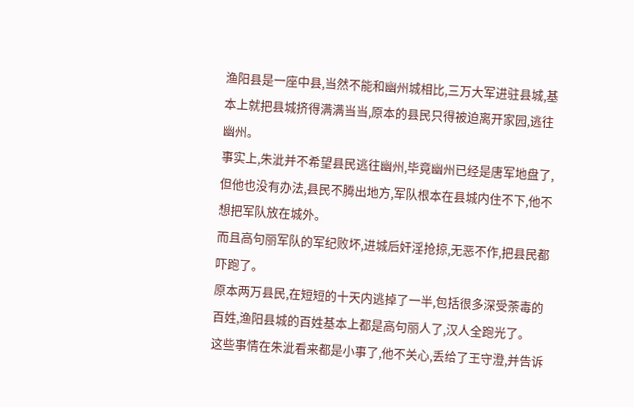渔阳县是一座中县,当然不能和幽州城相比,三万大军进驻县城,基本上就把县城挤得满满当当,原本的县民只得被迫离开家园,逃往幽州。
事实上,朱泚并不希望县民逃往幽州,毕竟幽州已经是唐军地盘了,但他也没有办法,县民不腾出地方,军队根本在县城内住不下,他不想把军队放在城外。
而且高句丽军队的军纪败坏,进城后奸淫抢掠,无恶不作,把县民都吓跑了。
原本两万县民,在短短的十天内逃掉了一半,包括很多深受荼毒的百姓,渔阳县城的百姓基本上都是高句丽人了,汉人全跑光了。
这些事情在朱泚看来都是小事了,他不关心,丢给了王守澄,并告诉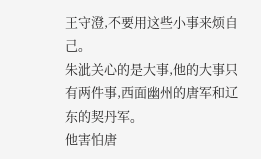王守澄,不要用这些小事来烦自己。
朱泚关心的是大事,他的大事只有两件事,西面幽州的唐军和辽东的契丹军。
他害怕唐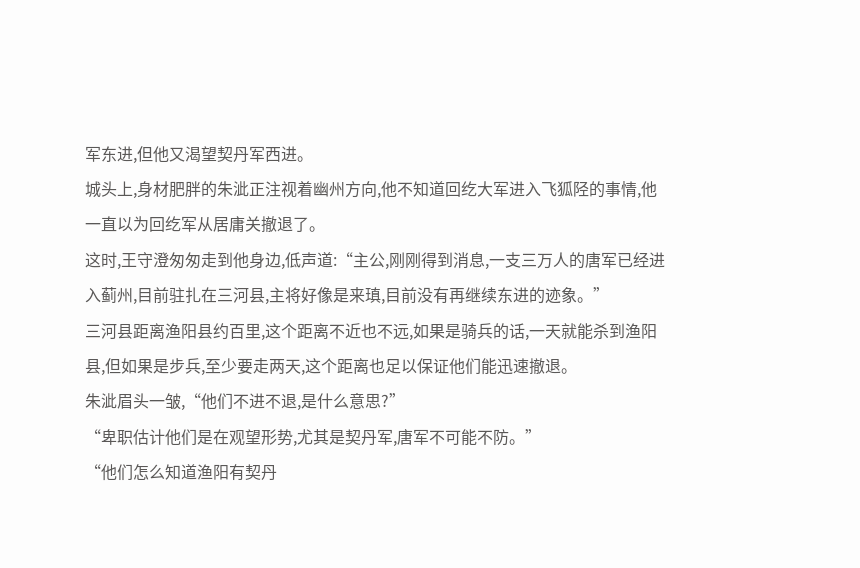军东进,但他又渴望契丹军西进。
城头上,身材肥胖的朱泚正注视着幽州方向,他不知道回纥大军进入飞狐陉的事情,他一直以为回纥军从居庸关撤退了。
这时,王守澄匆匆走到他身边,低声道:“主公,刚刚得到消息,一支三万人的唐军已经进入蓟州,目前驻扎在三河县,主将好像是来瑱,目前没有再继续东进的迹象。”
三河县距离渔阳县约百里,这个距离不近也不远,如果是骑兵的话,一天就能杀到渔阳县,但如果是步兵,至少要走两天,这个距离也足以保证他们能迅速撤退。
朱泚眉头一皱,“他们不进不退,是什么意思?”
“卑职估计他们是在观望形势,尤其是契丹军,唐军不可能不防。”
“他们怎么知道渔阳有契丹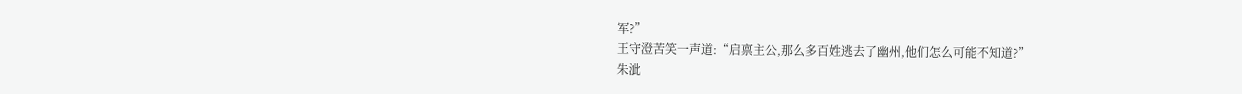军?”
王守澄苦笑一声道:“启禀主公,那么多百姓逃去了幽州,他们怎么可能不知道?”
朱泚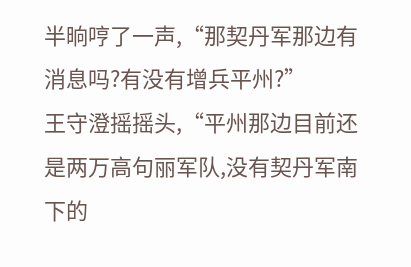半晌哼了一声,“那契丹军那边有消息吗?有没有增兵平州?”
王守澄摇摇头,“平州那边目前还是两万高句丽军队,没有契丹军南下的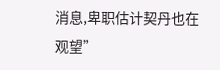消息,卑职估计契丹也在观望”